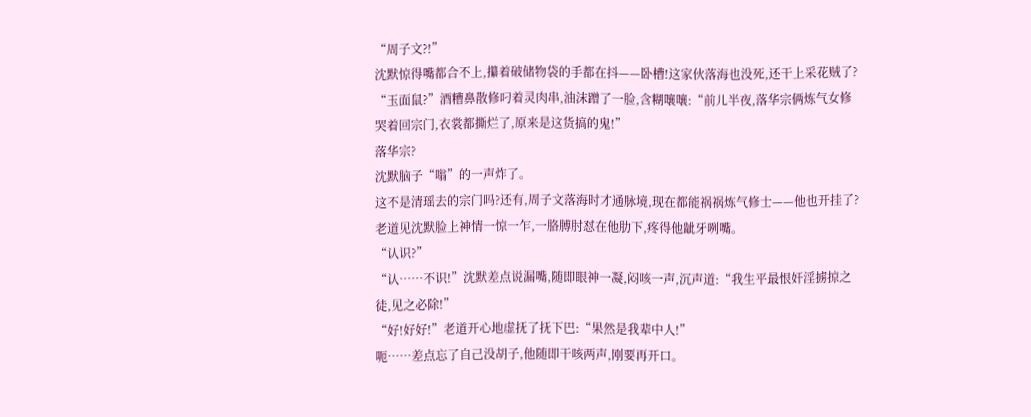“周子文?!”
沈默惊得嘴都合不上,攥着破储物袋的手都在抖——卧槽!这家伙落海也没死,还干上采花贼了?
“玉面鼠?”酒糟鼻散修叼着灵肉串,油沫蹭了一脸,含糊嚷嚷:“前儿半夜,落华宗俩炼气女修哭着回宗门,衣裳都撕烂了,原来是这货搞的鬼!”
落华宗?
沈默脑子“嗡”的一声炸了。
这不是清瑶去的宗门吗?还有,周子文落海时才通脉境,现在都能祸祸炼气修士——他也开挂了?
老道见沈默脸上神情一惊一乍,一胳膊肘怼在他肋下,疼得他龇牙咧嘴。
“认识?”
“认……不识!”沈默差点说漏嘴,随即眼神一凝,闷咳一声,沉声道:“我生平最恨奸淫掳掠之徒,见之必除!”
“好!好好!”老道开心地虚抚了抚下巴:“果然是我辈中人!”
呃……差点忘了自己没胡子,他随即干咳两声,刚要再开口。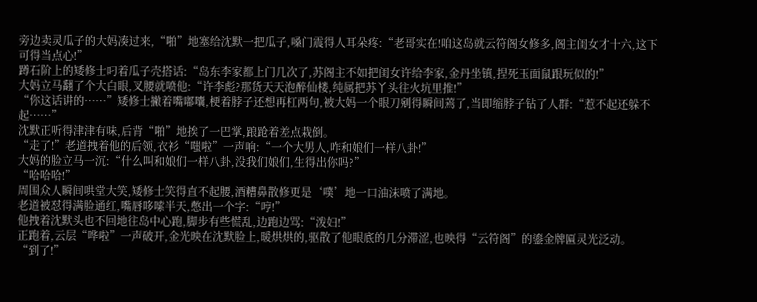旁边卖灵瓜子的大妈凑过来,“啪”地塞给沈默一把瓜子,嗓门震得人耳朵疼:“老哥实在!咱这岛就云符阁女修多,阁主闺女才十六,这下可得当点心!”
蹲石阶上的矮修士叼着瓜子壳搭话:“岛东李家都上门几次了,苏阁主不如把闺女许给李家,金丹坐镇,捏死玉面鼠跟玩似的!”
大妈立马翻了个大白眼,叉腰就喷他:“许李彪?那货天天泡醉仙楼,纯属把苏丫头往火坑里推!”
“你这话讲的……”矮修士撇着嘴嘟囔,梗着脖子还想再杠两句,被大妈一个眼刀剜得瞬间蔫了,当即缩脖子钻了人群:“惹不起还躲不起……”
沈默正听得津津有味,后背“啪”地挨了一巴掌,踉跄着差点栽倒。
“走了!”老道拽着他的后领,衣衫“嗤啦”一声响:“一个大男人,咋和娘们一样八卦!”
大妈的脸立马一沉:“什么叫和娘们一样八卦,没我们娘们,生得出你吗?”
“哈哈哈!”
周围众人瞬间哄堂大笑,矮修士笑得直不起腰,酒糟鼻散修更是‘噗’地一口油沫喷了满地。
老道被怼得满脸通红,嘴唇哆嗦半天,憋出一个字:“哼!”
他拽着沈默头也不回地往岛中心跑,脚步有些慌乱,边跑边骂:“泼妇!”
正跑着,云层“哗啦”一声破开,金光映在沈默脸上,暖烘烘的,驱散了他眼底的几分滞涩,也映得“云符阁”的鎏金牌匾灵光泛动。
“到了!”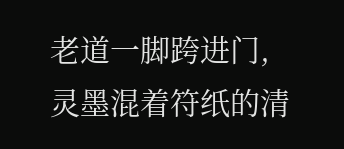老道一脚跨进门,灵墨混着符纸的清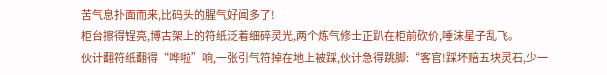苦气息扑面而来,比码头的腥气好闻多了!
柜台擦得锃亮,博古架上的符纸泛着细碎灵光,两个炼气修士正趴在柜前砍价,唾沫星子乱飞。
伙计翻符纸翻得“哗啦”响,一张引气符掉在地上被踩,伙计急得跳脚:“客官!踩坏赔五块灵石,少一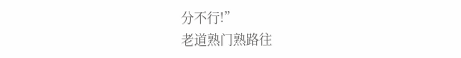分不行!”
老道熟门熟路往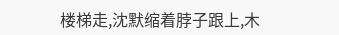楼梯走,沈默缩着脖子跟上,木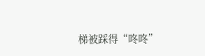梯被踩得“咚咚”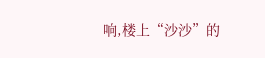响,楼上“沙沙”的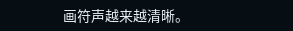画符声越来越清晰。